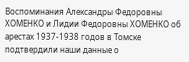Воспоминания Александры Федоровны ХОМЕНКО и Лидии Федоровны ХОМЕНКО об арестах 1937-1938 годов в Томске подтвердили наши данные о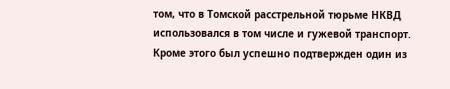том, что в Томской расстрельной тюрьме НКВД использовался в том числе и гужевой транспорт. Кроме этого был успешно подтвержден один из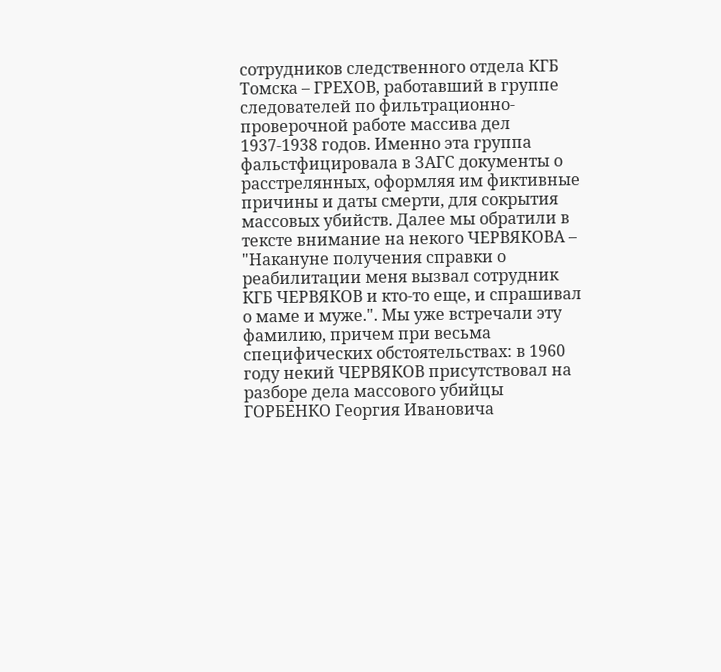сотрудников следственного отдела КГБ Томска – ГРЕХОВ, работавший в группе следователей по фильтрационно-проверочной работе массива дел 1937-1938 годов. Именно эта группа фальстфицировала в ЗАГС документы о расстрелянных, оформляя им фиктивные причины и даты смерти, для сокрытия массовых убийств. Далее мы обратили в тексте внимание на некого ЧЕРВЯКОВА – "Накануне получения справки о реабилитации меня вызвал сотрудник КГБ ЧЕРВЯКОВ и кто-то еще, и спрашивал о маме и муже.". Мы уже встречали эту фамилию, причем при весьма специфических обстоятельствах: в 1960 году некий ЧЕРВЯКОВ присутствовал на разборе дела массового убийцы ГОРБЕНКО Георгия Ивановича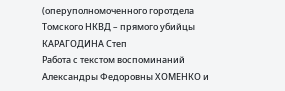(оперуполномоченного горотдела Томского НКВД – прямого убийцы КАРАГОДИНА Степ
Работа с текстом воспоминаний Александры Федоровны ХОМЕНКО и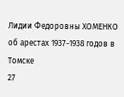Лидии Федоровны ХОМЕНКО об арестах 1937-1938 годов в Томске
27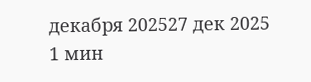декабря 202527 дек 2025
1 мин